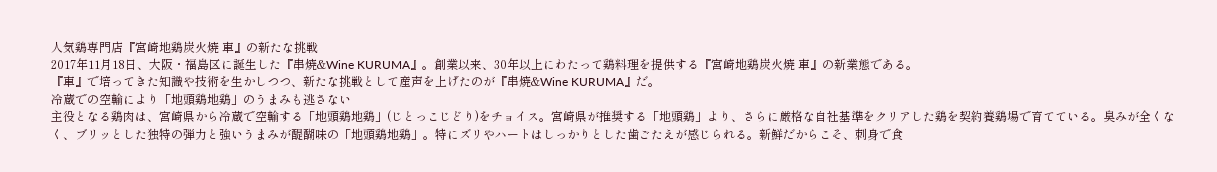人気鶏専門店『宮崎地鶏炭火焼 車』の新たな挑戦
2017年11月18日、大阪・福島区に誕生した『串焼&Wine KURUMA』。創業以来、30年以上にわたって鶏料理を提供する『宮崎地鶏炭火焼 車』の新業態である。
『車』で培ってきた知識や技術を生かしつつ、新たな挑戦として産声を上げたのが『串焼&Wine KURUMA』だ。
冷蔵での空輸により「地頭鶏地鶏」のうまみも逃さない
主役となる鶏肉は、宮崎県から冷蔵で空輸する「地頭鶏地鶏」(じとっこじどり)をチョイス。宮崎県が推奨する「地頭鶏」より、さらに厳格な自社基準をクリアした鶏を契約養鶏場で育てている。臭みが全くなく、ブリッとした独特の弾力と強いうまみが醍醐味の「地頭鶏地鶏」。特にズリやハートはしっかりとした歯ごたえが感じられる。新鮮だからこそ、刺身で食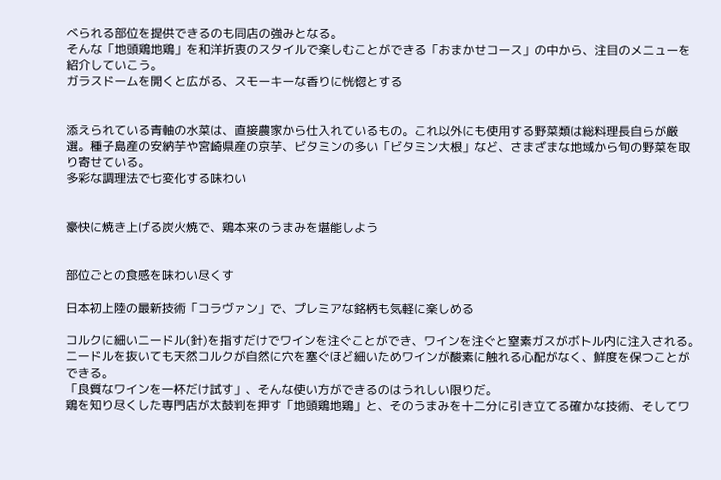べられる部位を提供できるのも同店の強みとなる。
そんな「地頭鶏地鶏」を和洋折衷のスタイルで楽しむことができる「おまかせコース」の中から、注目のメニューを紹介していこう。
ガラスドームを開くと広がる、スモーキーな香りに恍惚とする


添えられている青軸の水菜は、直接農家から仕入れているもの。これ以外にも使用する野菜類は総料理長自らが厳選。種子島産の安納芋や宮崎県産の京芋、ビタミンの多い「ビタミン大根」など、さまざまな地域から旬の野菜を取り寄せている。
多彩な調理法で七変化する味わい


豪快に焼き上げる炭火焼で、鶏本来のうまみを堪能しよう


部位ごとの食感を味わい尽くす

日本初上陸の最新技術「コラヴァン」で、プレミアな銘柄も気軽に楽しめる

コルクに細いニードル(針)を指すだけでワインを注ぐことができ、ワインを注ぐと窒素ガスがボトル内に注入される。ニードルを抜いても天然コルクが自然に穴を塞ぐほど細いためワインが酸素に触れる心配がなく、鮮度を保つことができる。
「良質なワインを一杯だけ試す」、そんな使い方ができるのはうれしい限りだ。
鶏を知り尽くした専門店が太鼓判を押す「地頭鶏地鶏」と、そのうまみを十二分に引き立てる確かな技術、そしてワ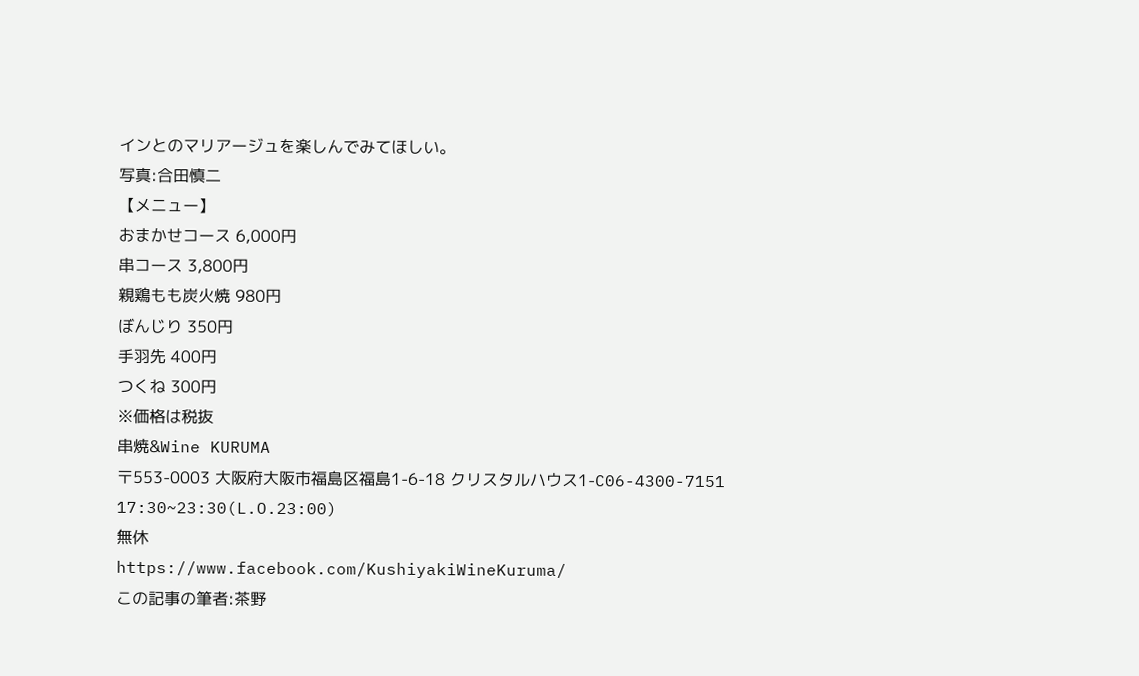インとのマリアージュを楽しんでみてほしい。
写真:合田慎二
【メニュー】
おまかせコース 6,000円
串コース 3,800円
親鶏もも炭火焼 980円
ぼんじり 350円
手羽先 400円
つくね 300円
※価格は税抜
串焼&Wine KURUMA
〒553-0003 大阪府大阪市福島区福島1-6-18 クリスタルハウス1-C06-4300-7151
17:30~23:30(L.O.23:00)
無休
https://www.facebook.com/KushiyakiWineKuruma/
この記事の筆者:茶野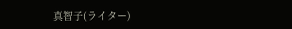真智子(ライター)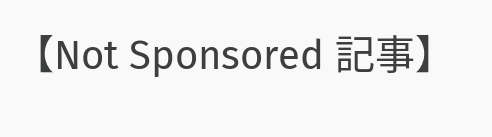【Not Sponsored 記事】